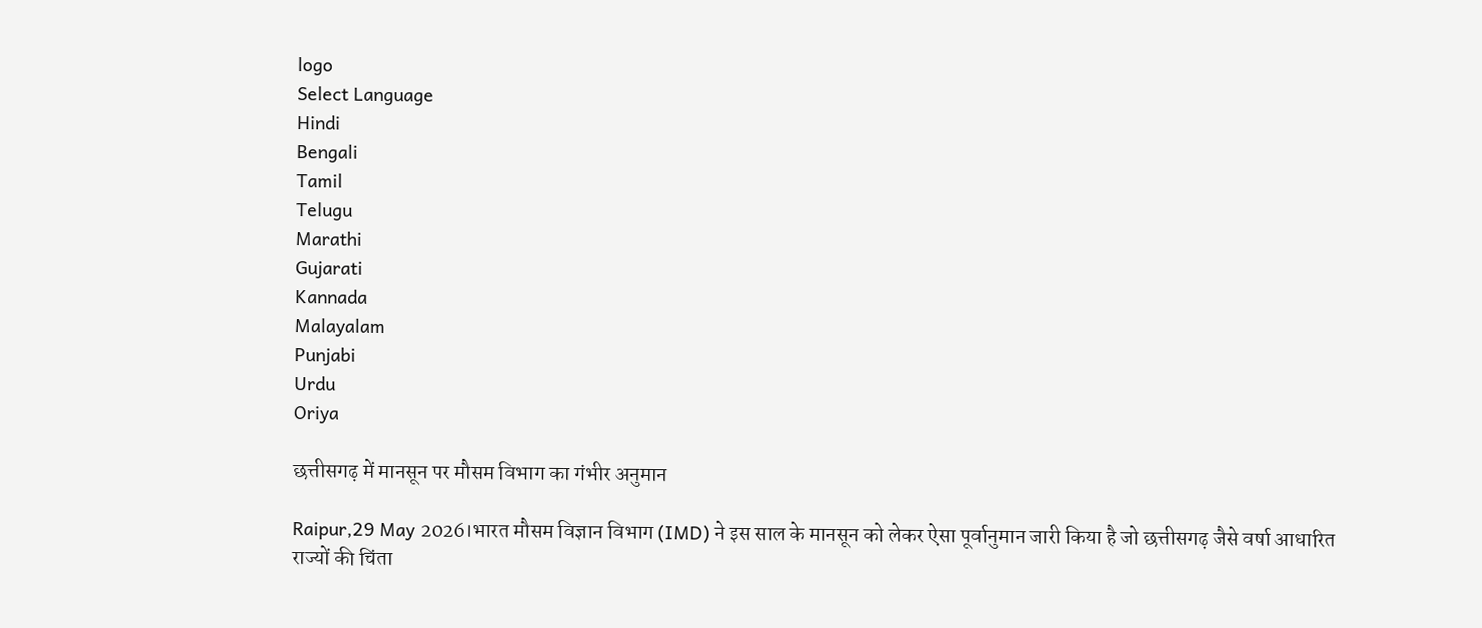logo
Select Language
Hindi
Bengali
Tamil
Telugu
Marathi
Gujarati
Kannada
Malayalam
Punjabi
Urdu
Oriya

छत्तीसगढ़ में मानसून पर मौसम विभाग का गंभीर अनुमान

Raipur,29 May 2026।भारत मौसम विज्ञान विभाग (IMD) ने इस साल के मानसून को लेकर ऐसा पूर्वानुमान जारी किया है जो छत्तीसगढ़ जैसे वर्षा आधारित राज्यों की चिंता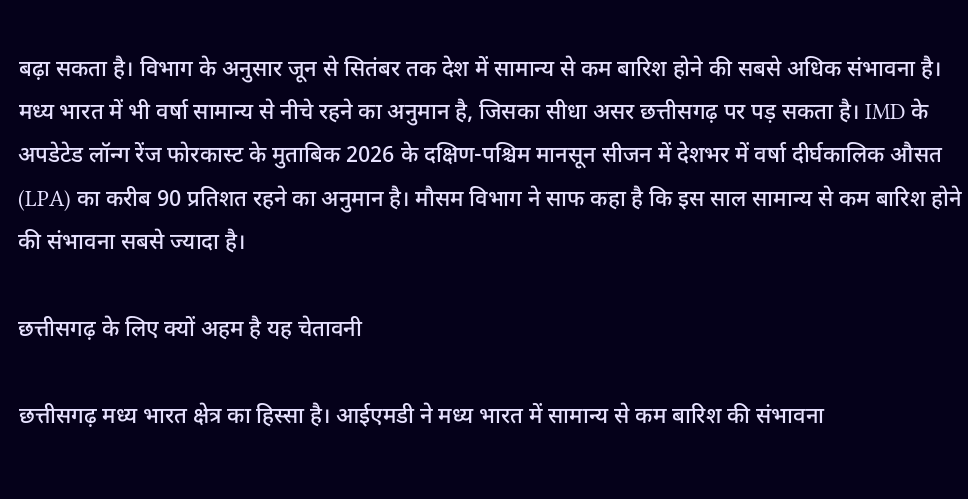बढ़ा सकता है। विभाग के अनुसार जून से सितंबर तक देश में सामान्य से कम बारिश होने की सबसे अधिक संभावना है। मध्य भारत में भी वर्षा सामान्य से नीचे रहने का अनुमान है, जिसका सीधा असर छत्तीसगढ़ पर पड़ सकता है। IMD के अपडेटेड लॉन्ग रेंज फोरकास्ट के मुताबिक 2026 के दक्षिण-पश्चिम मानसून सीजन में देशभर में वर्षा दीर्घकालिक औसत (LPA) का करीब 90 प्रतिशत रहने का अनुमान है। मौसम विभाग ने साफ कहा है कि इस साल सामान्य से कम बारिश होने की संभावना सबसे ज्यादा है।

छत्तीसगढ़ के लिए क्यों अहम है यह चेतावनी

छत्तीसगढ़ मध्य भारत क्षेत्र का हिस्सा है। आईएमडी ने मध्य भारत में सामान्य से कम बारिश की संभावना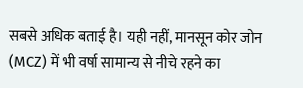सबसे अधिक बताई है। यही नहीं, मानसून कोर जोन (MCZ) में भी वर्षा सामान्य से नीचे रहने का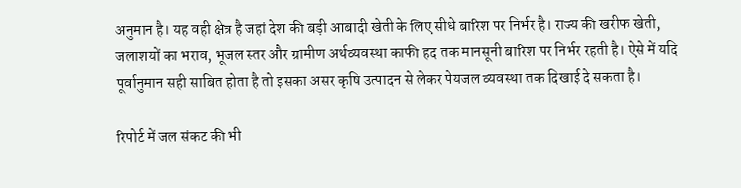अनुमान है। यह वही क्षेत्र है जहां देश की बड़ी आबादी खेती के लिए सीधे बारिश पर निर्भर है। राज्य की खरीफ खेती, जलाशयों का भराव, भूजल स्तर और ग्रामीण अर्थव्यवस्था काफी हद तक मानसूनी बारिश पर निर्भर रहती है। ऐसे में यदि पूर्वानुमान सही साबित होता है तो इसका असर कृषि उत्पादन से लेकर पेयजल व्यवस्था तक दिखाई दे सकता है।

रिपोर्ट में जल संकट की भी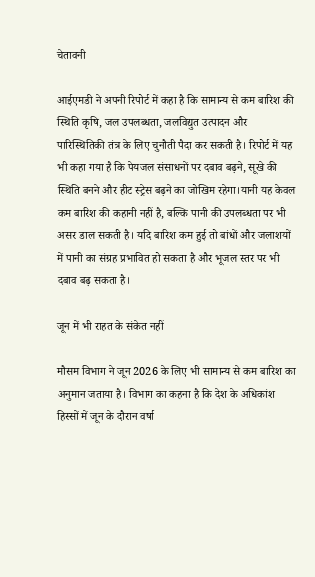चेतावनी

आईएमडी ने अपनी रिपोर्ट में कहा है कि सामान्य से कम बारिश की स्थिति कृषि, जल उपलब्धता, जलविद्युत उत्पादन और पारिस्थितिकी तंत्र के लिए चुनौती पैदा कर सकती है। रिपोर्ट में यह भी कहा गया है कि पेयजल संसाधनों पर दबाव बढ़ने, सूखे की स्थिति बनने और हीट स्ट्रेस बढ़ने का जोखिम रहेगा।यानी यह केवल कम बारिश की कहानी नहीं है, बल्कि पानी की उपलब्धता पर भी असर डाल सकती है। यदि बारिश कम हुई तो बांधों और जलाशयों में पानी का संग्रह प्रभावित हो सकता है और भूजल स्तर पर भी दबाव बढ़ सकता है।

जून में भी राहत के संकेत नहीं

मौसम विभाग ने जून 2026 के लिए भी सामान्य से कम बारिश का अनुमान जताया है। विभाग का कहना है कि देश के अधिकांश हिस्सों में जून के दौरान वर्षा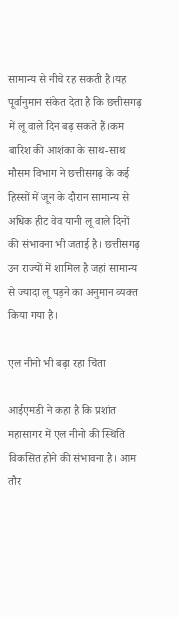सामान्य से नीचे रह सकती है।यह पूर्वानुमान संकेत देता है कि छत्तीसगढ़ में लू वाले दिन बढ़ सकते हैं।कम बारिश की आशंका के साथ-साथ मौसम विभाग ने छत्तीसगढ़ के कई हिस्सों में जून के दौरान सामान्य से अधिक हीट वेव यानी लू वाले दिनों की संभावना भी जताई है। छत्तीसगढ़ उन राज्यों में शामिल है जहां सामान्य से ज्यादा लू पड़ने का अनुमान व्यक्त किया गया है।

एल नीनो भी बढ़ा रहा चिंता

आईएमडी ने कहा है कि प्रशांत महासागर में एल नीनो की स्थिति विकसित होने की संभावना है। आम तौर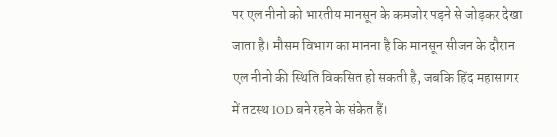पर एल नीनो को भारतीय मानसून के कमजोर पड़ने से जोड़कर देखा जाता है। मौसम विभाग का मानना है कि मानसून सीजन के दौरान एल नीनो की स्थिति विकसित हो सकती है, जबकि हिंद महासागर में तटस्थ IOD बने रहने के संकेत हैं।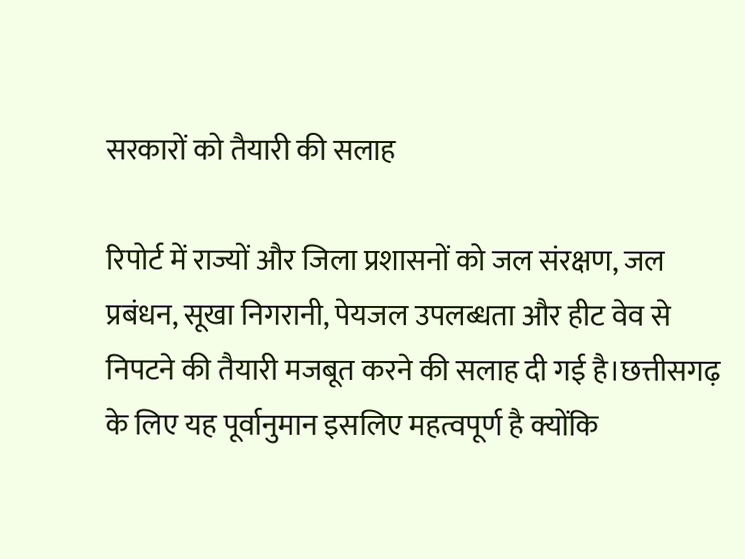सरकारों को तैयारी की सलाह

रिपोर्ट में राज्यों और जिला प्रशासनों को जल संरक्षण, जल प्रबंधन, सूखा निगरानी, पेयजल उपलब्धता और हीट वेव से निपटने की तैयारी मजबूत करने की सलाह दी गई है।छत्तीसगढ़ के लिए यह पूर्वानुमान इसलिए महत्वपूर्ण है क्योंकि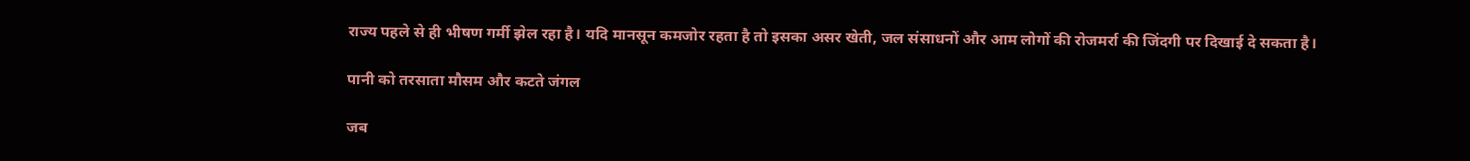राज्य पहले से ही भीषण गर्मी झेल रहा है। यदि मानसून कमजोर रहता है तो इसका असर खेती, जल संसाधनों और आम लोगों की रोजमर्रा की जिंदगी पर दिखाई दे सकता है।

पानी को तरसाता मौसम और कटते जंगल

जब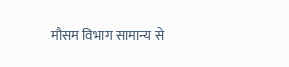मौसम विभाग सामान्य से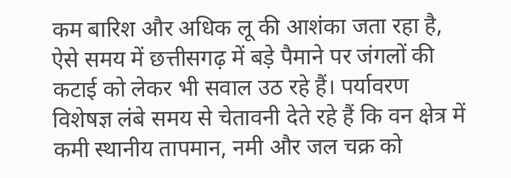कम बारिश और अधिक लू की आशंका जता रहा है, ऐसे समय में छत्तीसगढ़ में बड़े पैमाने पर जंगलों की कटाई को लेकर भी सवाल उठ रहे हैं। पर्यावरण विशेषज्ञ लंबे समय से चेतावनी देते रहे हैं कि वन क्षेत्र में कमी स्थानीय तापमान, नमी और जल चक्र को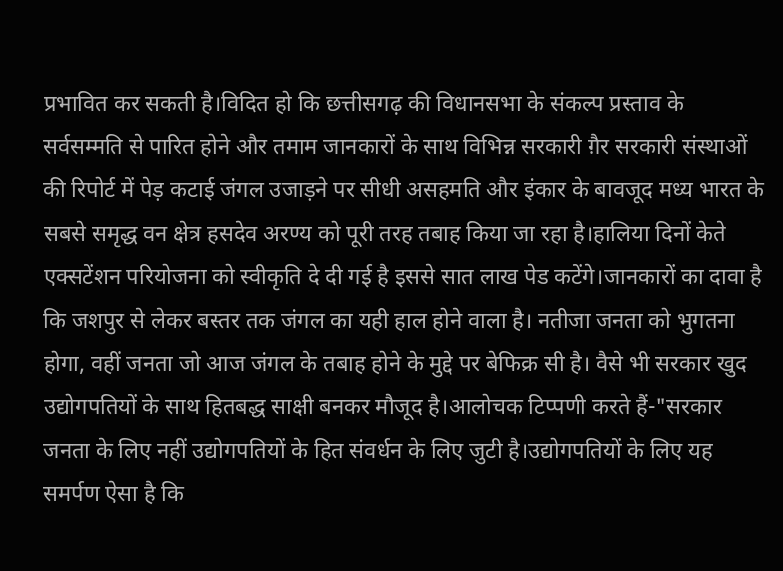प्रभावित कर सकती है।विदित हो कि छत्तीसगढ़ की विधानसभा के संकल्प प्रस्ताव के सर्वसम्मति से पारित होने और तमाम जानकारों के साथ विभिन्न सरकारी ग़ैर सरकारी संस्थाओं की रिपोर्ट में पेड़ कटाई जंगल उजाड़ने पर सीधी असहमति और इंकार के बावजूद मध्य भारत के सबसे समृद्ध वन क्षेत्र हसदेव अरण्य को पूरी तरह तबाह किया जा रहा है।हालिया दिनों केते एक्सटेंशन परियोजना को स्वीकृति दे दी गई है इससे सात लाख पेड कटेंगे।जानकारों का दावा है कि जशपुर से लेकर बस्तर तक जंगल का यही हाल होने वाला है। नतीजा जनता को भुगतना होगा, वहीं जनता जो आज जंगल के तबाह होने के मुद्दे पर बेफिक्र सी है। वैसे भी सरकार खुद उद्योगपतियों के साथ हितबद्ध साक्षी बनकर मौजूद है।आलोचक टिप्पणी करते हैं-"सरकार जनता के लिए नहीं उद्योगपतियों के हित संवर्धन के लिए जुटी है।उद्योगपतियों के लिए यह समर्पण ऐसा है कि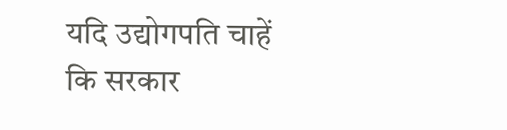यदि उद्योगपति चाहें कि सरकार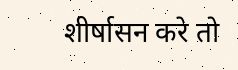शीर्षासन करे तो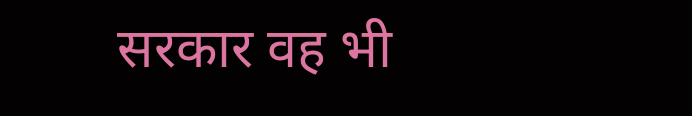सरकार वह भी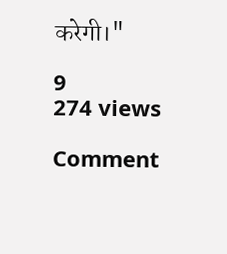करेगी।"

9
274 views

Comment